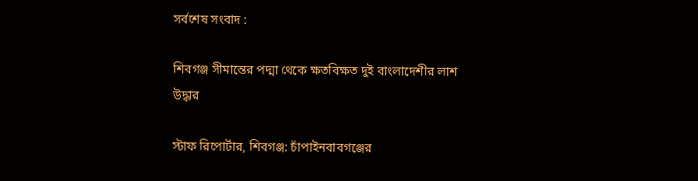সর্বশেষ সংবাদ :

শিবগঞ্জ সীমান্তের পদ্মা থেকে ক্ষতবিক্ষত দুই বাংলাদেশীর লাশ উদ্ধার

স্টাফ রিপোর্টার, শিবগঞ্জ: চাঁপাইনবাবগঞ্জের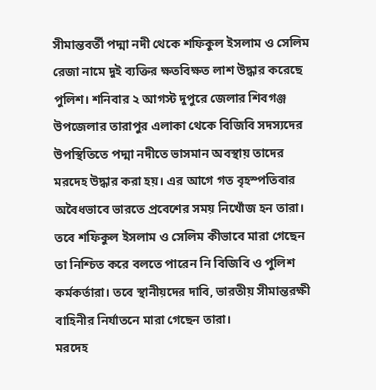সীমান্তবর্তী পদ্মা নদী থেকে শফিকুল ইসলাম ও সেলিম রেজা নামে দুই ব্যক্তির ক্ষতবিক্ষত লাশ উদ্ধার করেছে পুলিশ। শনিবার ২ আগস্ট দুপুরে জেলার শিবগঞ্জ উপজেলার তারাপুর এলাকা থেকে বিজিবি সদস্যদের উপস্থিতিতে পদ্মা নদীতে ভাসমান অবস্থায় তাদের মরদেহ উদ্ধার করা হয়। এর আগে গত বৃহস্পতিবার অবৈধভাবে ভারতে প্রবেশের সময় নিখোঁজ হন তারা।
তবে শফিকুল ইসলাম ও সেলিম কীভাবে মারা গেছেন তা নিশ্চিত করে বলতে পারেন নি বিজিবি ও পুলিশ কর্মকর্তারা। তবে স্থানীয়দের দাবি, ভারতীয় সীমান্তরক্ষী বাহিনীর নির্যাতনে মারা গেছেন তারা।
মরদেহ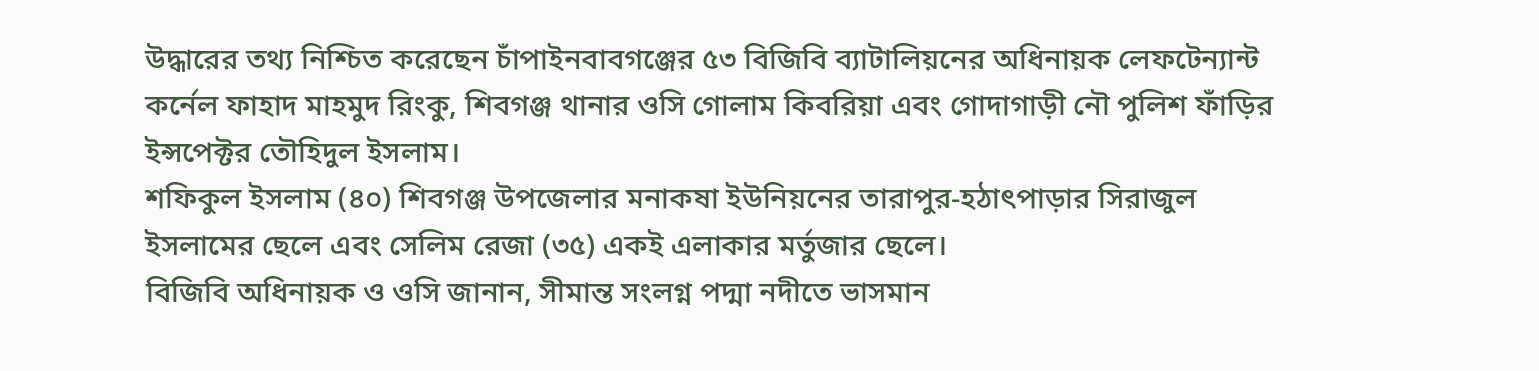উদ্ধারের তথ্য নিশ্চিত করেছেন চাঁপাইনবাবগঞ্জের ৫৩ বিজিবি ব্যাটালিয়নের অধিনায়ক লেফটেন্যান্ট কর্নেল ফাহাদ মাহমুদ রিংকু, শিবগঞ্জ থানার ওসি গোলাম কিবরিয়া এবং গোদাগাড়ী নৌ পুলিশ ফাঁড়ির ইন্সপেক্টর তৌহিদুল ইসলাম।
শফিকুল ইসলাম (৪০) শিবগঞ্জ উপজেলার মনাকষা ইউনিয়নের তারাপুর-হঠাৎপাড়ার সিরাজুল ইসলামের ছেলে এবং সেলিম রেজা (৩৫) একই এলাকার মর্তুজার ছেলে।
বিজিবি অধিনায়ক ও ওসি জানান, সীমান্ত সংলগ্ন পদ্মা নদীতে ভাসমান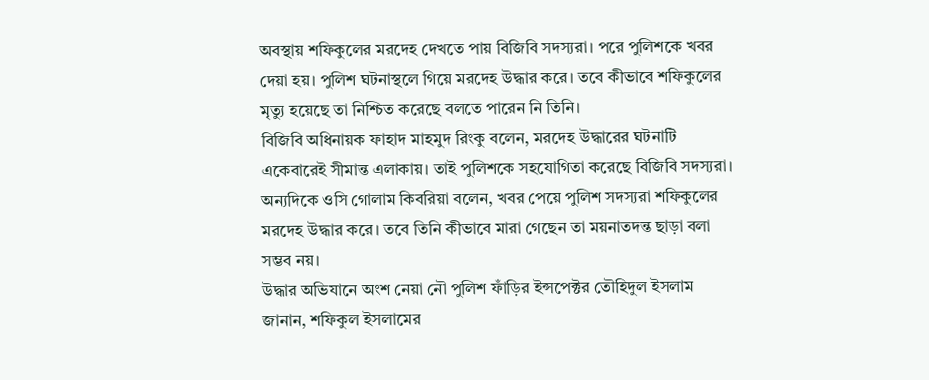অবস্থায় শফিকুলের মরদেহ দেখতে পায় বিজিবি সদস্যরা। পরে পুলিশকে খবর দেয়া হয়। পুলিশ ঘটনাস্থলে গিয়ে মরদেহ উদ্ধার করে। তবে কীভাবে শফিকুলের মৃত্যু হয়েছে তা নিশ্চিত করেছে বলতে পারেন নি তিনি।
বিজিবি অধিনায়ক ফাহাদ মাহমুদ রিংকু বলেন, মরদেহ উদ্ধারের ঘটনাটি একেবারেই সীমান্ত এলাকায়। তাই পুলিশকে সহযোগিতা করেছে বিজিবি সদস্যরা। অন্যদিকে ওসি গোলাম কিবরিয়া বলেন, খবর পেয়ে পুলিশ সদস্যরা শফিকুলের মরদেহ উদ্ধার করে। তবে তিনি কীভাবে মারা গেছেন তা ময়নাতদন্ত ছাড়া বলা সম্ভব নয়।
উদ্ধার অভিযানে অংশ নেয়া নৌ পুলিশ ফাঁড়ির ইন্সপেক্টর তৌহিদুল ইসলাম জানান, শফিকুল ইসলামের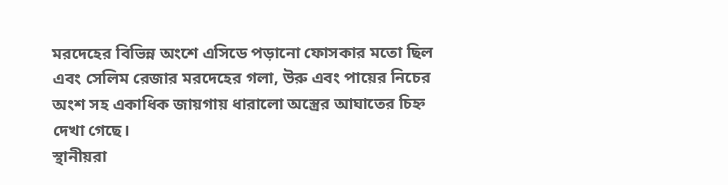মরদেহের বিভিন্ন অংশে এসিডে পড়ানো ফোসকার মতো ছিল এবং সেলিম রেজার মরদেহের গলা, উরু এবং পায়ের নিচের অংশ সহ একাধিক জায়গায় ধারালো অস্ত্রের আঘাতের চিহ্ন দেখা গেছে।
স্থানীয়রা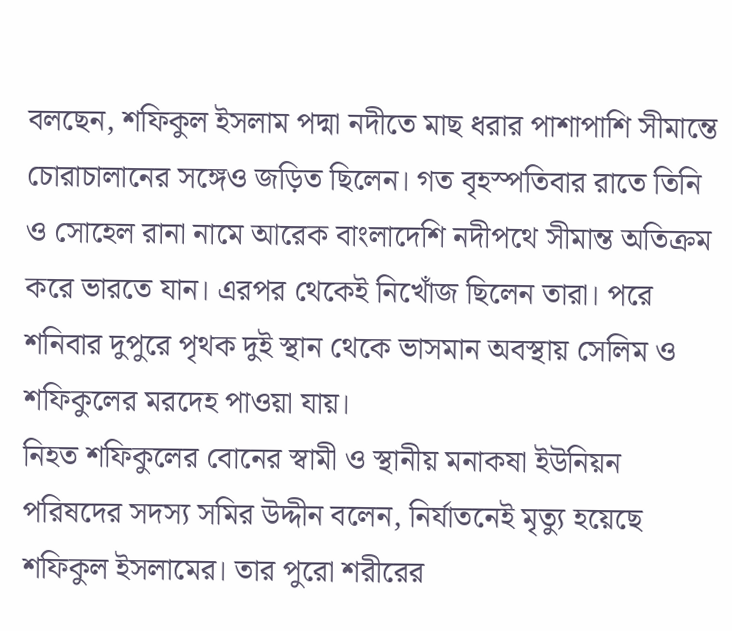বলছেন, শফিকুল ইসলাম পদ্মা নদীতে মাছ ধরার পাশাপাশি সীমান্তে চোরাচালানের সঙ্গেও জড়িত ছিলেন। গত বৃহস্পতিবার রাতে তিনি ও সোহেল রানা নামে আরেক বাংলাদেশি নদীপথে সীমান্ত অতিক্রম করে ভারতে যান। এরপর থেকেই নিখোঁজ ছিলেন তারা। পরে শনিবার দুপুরে পৃথক দুই স্থান থেকে ভাসমান অবস্থায় সেলিম ও শফিকুলের মরদেহ পাওয়া যায়।
নিহত শফিকুলের বোনের স্বামী ও স্থানীয় মনাকষা ইউনিয়ন পরিষদের সদস্য সমির উদ্দীন বলেন, নির্যাতনেই মৃত্যু হয়েছে শফিকুল ইসলামের। তার পুরো শরীরের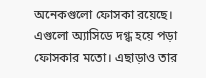অনেকগুলো ফোসকা রয়েছে। এগুলো অ্যাসিডে দগ্ধ হয়ে পড়া ফোসকার মতো। এছাড়াও তার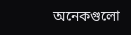অনেকগুলো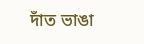দাঁত ভাঙা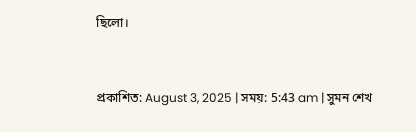ছিলো।


প্রকাশিত: August 3, 2025 | সময়: 5:43 am | সুমন শেখ